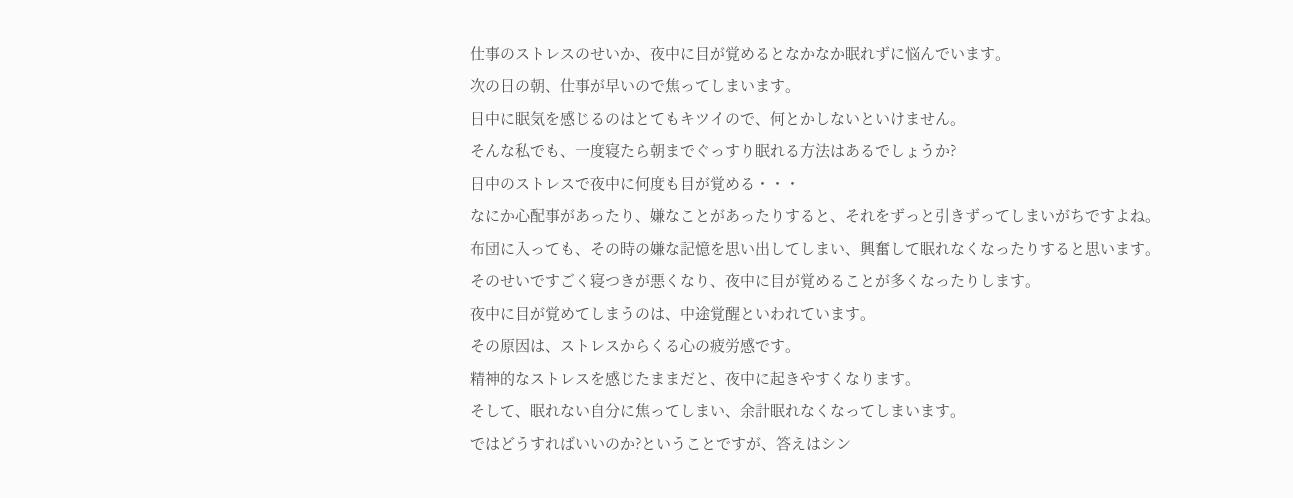仕事のストレスのせいか、夜中に目が覚めるとなかなか眠れずに悩んでいます。
次の日の朝、仕事が早いので焦ってしまいます。
日中に眠気を感じるのはとてもキツイので、何とかしないといけません。
そんな私でも、一度寝たら朝までぐっすり眠れる方法はあるでしょうか?
日中のストレスで夜中に何度も目が覚める・・・
なにか心配事があったり、嫌なことがあったりすると、それをずっと引きずってしまいがちですよね。
布団に入っても、その時の嫌な記憶を思い出してしまい、興奮して眠れなくなったりすると思います。
そのせいですごく寝つきが悪くなり、夜中に目が覚めることが多くなったりします。
夜中に目が覚めてしまうのは、中途覚醒といわれています。
その原因は、ストレスからくる心の疲労感です。
精神的なストレスを感じたままだと、夜中に起きやすくなります。
そして、眠れない自分に焦ってしまい、余計眠れなくなってしまいます。
ではどうすればいいのか?ということですが、答えはシン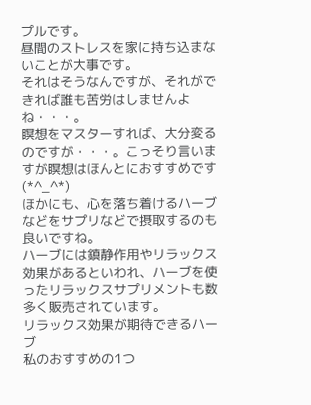プルです。
昼間のストレスを家に持ち込まないことが大事です。
それはそうなんですが、それができれば誰も苦労はしませんよね・・・。
瞑想をマスターすれば、大分変るのですが・・・。こっそり言いますが瞑想はほんとにおすすめです(*^_^*)
ほかにも、心を落ち着けるハーブなどをサプリなどで摂取するのも良いですね。
ハーブには鎮静作用やリラックス効果があるといわれ、ハーブを使ったリラックスサプリメントも数多く販売されています。
リラックス効果が期待できるハーブ
私のおすすめの1つ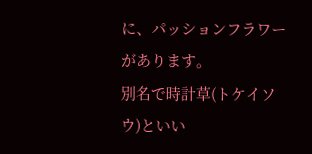に、パッションフラワーがあります。
別名で時計草(トケイソウ)といい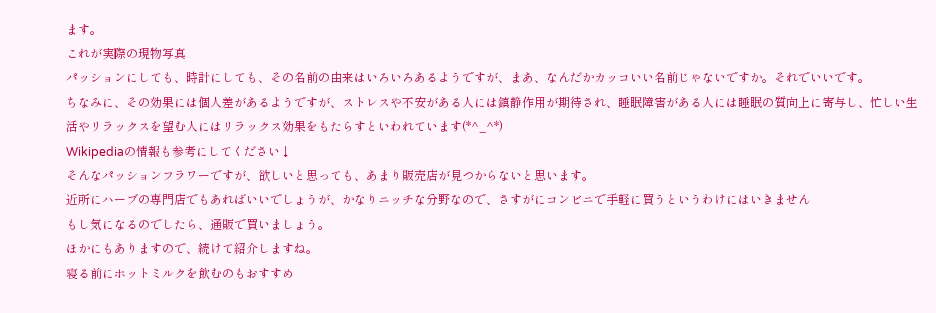ます。
これが実際の現物写真
パッションにしても、時計にしても、その名前の由来はいろいろあるようですが、まあ、なんだかカッコいい名前じゃないですか。それでいいです。
ちなみに、その効果には個人差があるようですが、ストレスや不安がある人には鎮静作用が期待され、睡眠障害がある人には睡眠の質向上に寄与し、忙しい生活やリラックスを望む人にはリラックス効果をもたらすといわれています(*^_^*)
Wikipediaの情報も参考にしてください↓
そんなパッションフラワーですが、欲しいと思っても、あまり販売店が見つからないと思います。
近所にハーブの専門店でもあればいいでしょうが、かなりニッチな分野なので、さすがにコンビニで手軽に買うというわけにはいきません
もし気になるのでしたら、通販で買いましょう。
ほかにもありますので、続けて紹介しますね。
寝る前にホットミルクを飲むのもおすすめ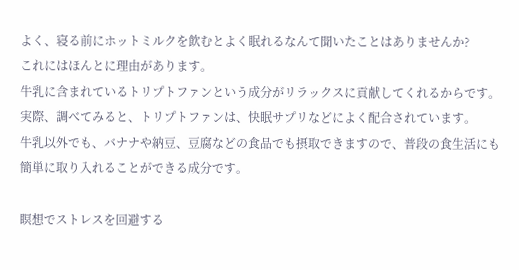よく、寝る前にホットミルクを飲むとよく眠れるなんて聞いたことはありませんか?
これにはほんとに理由があります。
牛乳に含まれているトリプトファンという成分がリラックスに貢献してくれるからです。
実際、調べてみると、トリプトファンは、快眠サプリなどによく配合されています。
牛乳以外でも、バナナや納豆、豆腐などの食品でも摂取できますので、普段の食生活にも簡単に取り入れることができる成分です。

瞑想でストレスを回避する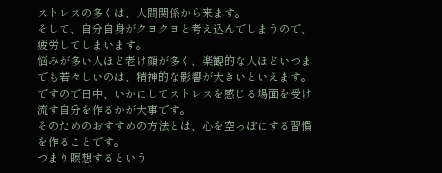ストレスの多くは、人間関係から来ます。
そして、自分自身がクヨクヨと考え込んでしまうので、疲労してしまいます。
悩みが多い人ほど老け顔が多く、楽観的な人ほどいつまでも若々しいのは、精神的な影響が大きいといえます。
ですので日中、いかにしてストレスを感じる場面を受け流す自分を作るかが大事です。
そのためのおすすめの方法とは、心を空っぽにする習慣を作ることです。
つまり瞑想するという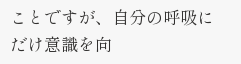ことですが、自分の呼吸にだけ意識を向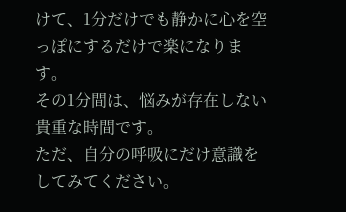けて、1分だけでも静かに心を空っぽにするだけで楽になります。
その1分間は、悩みが存在しない貴重な時間です。
ただ、自分の呼吸にだけ意識をしてみてください。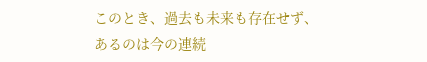このとき、過去も未来も存在せず、あるのは今の連続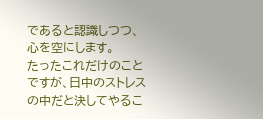であると認識しつつ、心を空にします。
たったこれだけのことですが、日中のストレスの中だと決してやるこ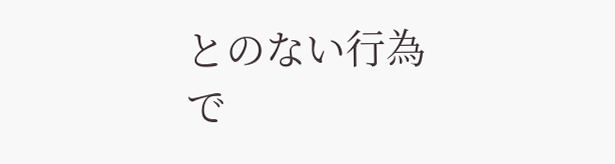とのない行為で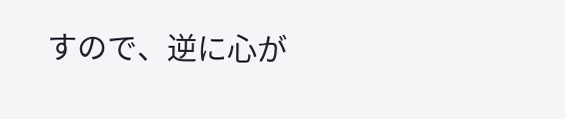すので、逆に心が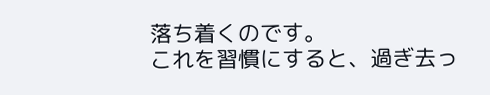落ち着くのです。
これを習慣にすると、過ぎ去っ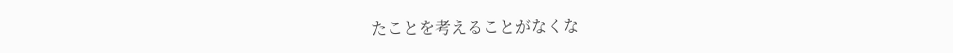たことを考えることがなくな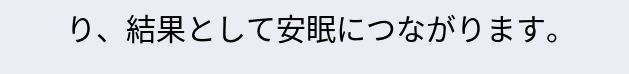り、結果として安眠につながります。